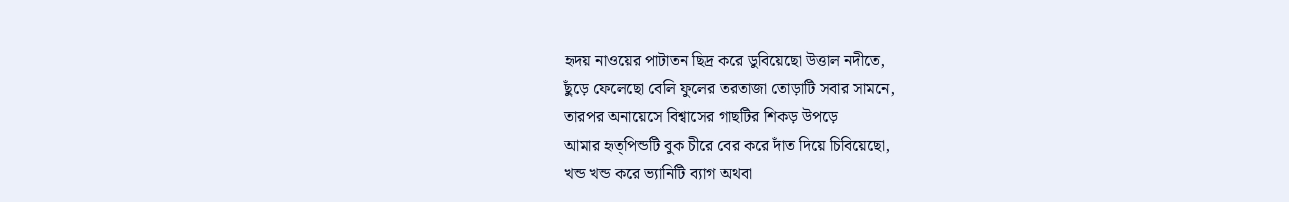হৃদয় নাওয়ের পাটাতন ছিদ্র করে ডুবিয়েছো উত্তাল নদীতে,
ছুঁড়ে ফেলেছো বেলি ফুলের তরতাজা তোড়াটি সবার সামনে,
তারপর অনায়েসে বিশ্বাসের গাছটির শিকড় উপড়ে
আমার হৃত্পিন্ডটি বুক চীরে বের করে দাঁত দিয়ে চিবিয়েছো,
খন্ড খন্ড করে ভ্যানিটি ব্যাগ অথবা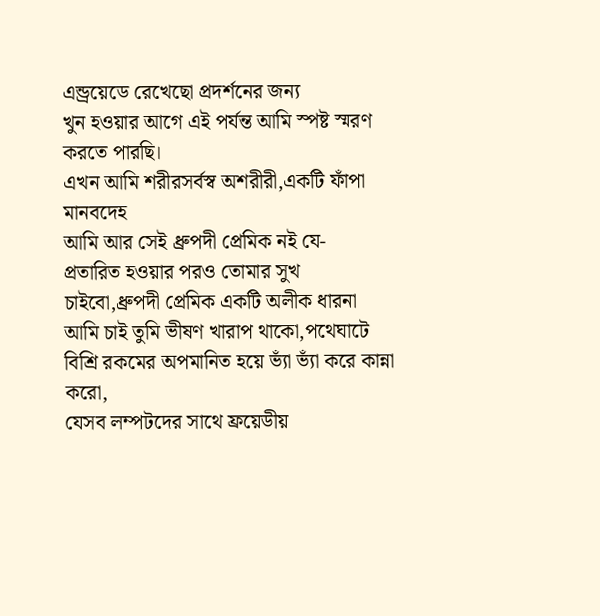এন্ড্রয়েডে রেখেছো প্রদর্শনের জন্য
খুন হওয়ার আগে এই পর্যন্ত আমি স্পষ্ট স্মরণ করতে পারছি।
এখন আমি শরীরসর্বস্ব অশরীরী,একটি ফাঁপা মানবদেহ
আমি আর সেই ধ্রুপদী প্রেমিক নই যে-
প্রতারিত হওয়ার পরও তোমার সুখ চাইবো,ধ্রুপদী প্রেমিক একটি অলীক ধারনা
আমি চাই তুমি ভীষণ খারাপ থাকো,পথেঘাটে বিশ্রি রকমের অপমানিত হয়ে ভ্যাঁ ভ্যাঁ করে কান্না করো,
যেসব লম্পটদের সাথে ফ্রয়েডীয়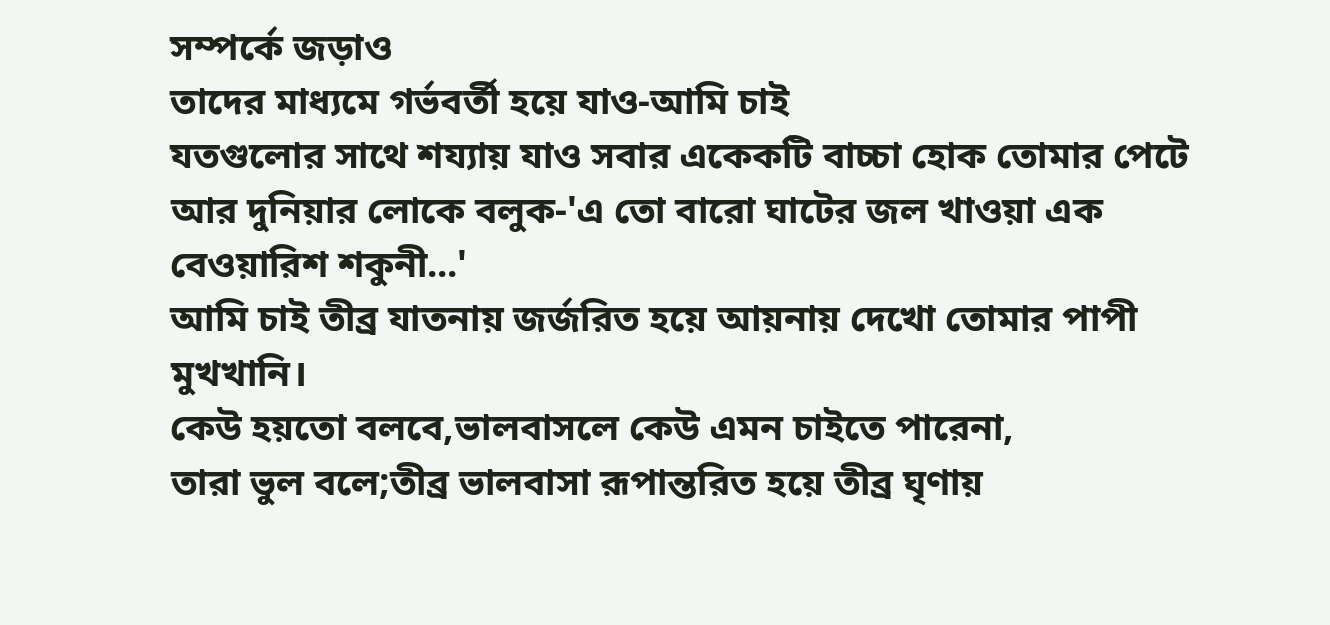সম্পর্কে জড়াও
তাদের মাধ্যমে গর্ভবর্তী হয়ে যাও-আমি চাই
যতগুলোর সাথে শয্যায় যাও সবার একেকটি বাচ্চা হোক তোমার পেটে
আর দুনিয়ার লোকে বলুক-'এ তো বারো ঘাটের জল খাওয়া এক বেওয়ারিশ শকুনী...'
আমি চাই তীব্র যাতনায় জর্জরিত হয়ে আয়নায় দেখো তোমার পাপী মুখখানি।
কেউ হয়তো বলবে,ভালবাসলে কেউ এমন চাইতে পারেনা,
তারা ভুল বলে;তীব্র ভালবাসা রূপান্তরিত হয়ে তীব্র ঘৃণায়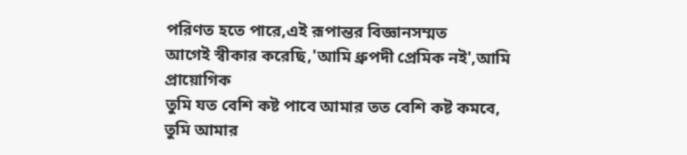পরিণত হতে পারে,এই রূপান্তর বিজ্ঞানসম্মত
আগেই স্বীকার করেছি,'আমি ধ্রুপদী প্রেমিক নই',আমি প্রায়োগিক
তুমি যত বেশি কষ্ট পাবে আমার তত বেশি কষ্ট কমবে,
তুমি আমার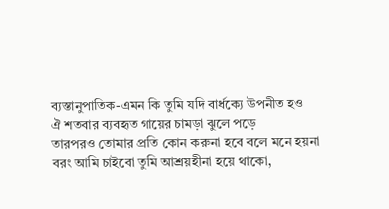ব্যস্তানুপাতিক-এমন কি তুমি যদি বার্ধক্যে উপনীত হও
ঐ শতবার ব্যবহৃত গায়ের চামড়া ঝুলে পড়ে
তারপরও তোমার প্রতি কোন করুনা হবে বলে মনে হয়না
বরং আমি চাইবো তুমি আশ্রয়হীনা হয়ে থাকো,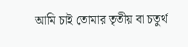আমি চাই তোমার তৃতীয় বা চতুর্থ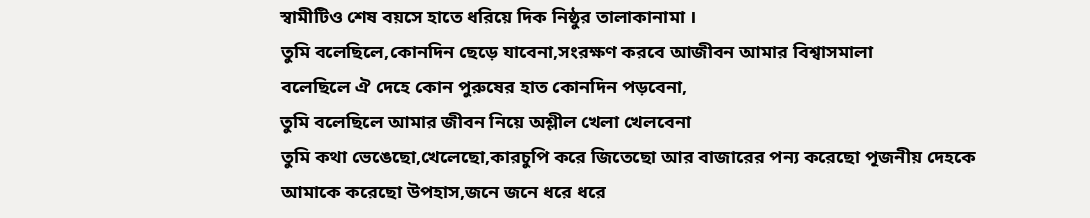স্বামীটিও শেষ বয়সে হাতে ধরিয়ে দিক নিষ্ঠুর তালাকানামা ।
তুমি বলেছিলে,কোনদিন ছেড়ে যাবেনা,সংরক্ষণ করবে আজীবন আমার বিশ্বাসমালা
বলেছিলে ঐ দেহে কোন পুরুষের হাত কোনদিন পড়বেনা,
তুমি বলেছিলে আমার জীবন নিয়ে অশ্লীল খেলা খেলবেনা
তুমি কথা ভেঙেছো,খেলেছো,কারচুপি করে জিতেছো আর বাজারের পন্য করেছো পূজনীয় দেহকে
আমাকে করেছো উপহাস,জনে জনে ধরে ধরে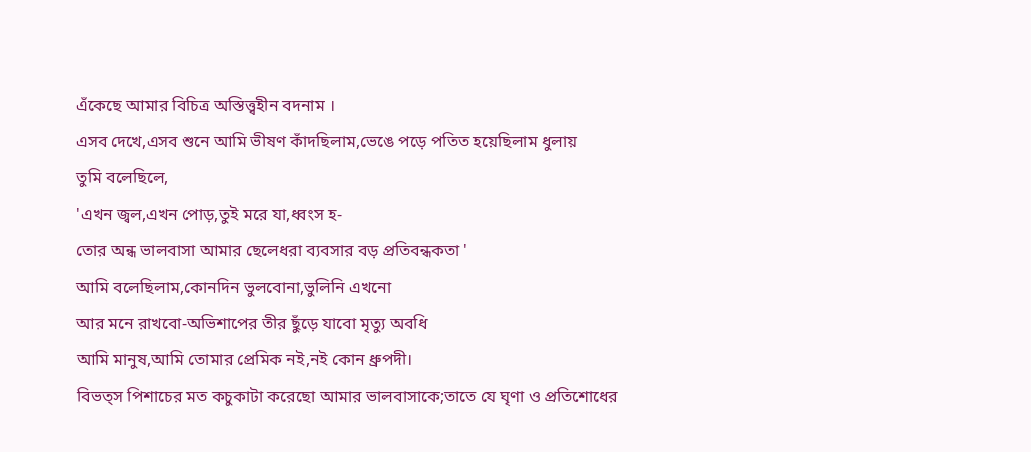এঁকেছে আমার বিচিত্র অস্তিত্ত্বহীন বদনাম ।
এসব দেখে,এসব শুনে আমি ভীষণ কাঁদছিলাম,ভেঙে পড়ে পতিত হয়েছিলাম ধুলায়
তুমি বলেছিলে,
'এখন জ্বল,এখন পোড়,তুই মরে যা,ধ্বংস হ-
তোর অন্ধ ভালবাসা আমার ছেলেধরা ব্যবসার বড় প্রতিবন্ধকতা '
আমি বলেছিলাম,কোনদিন ভুলবোনা,ভুলিনি এখনো
আর মনে রাখবো-অভিশাপের তীর ছুঁড়ে যাবো মৃত্যু অবধি
আমি মানুষ,আমি তোমার প্রেমিক নই,নই কোন ধ্রুপদী।
বিভত্স পিশাচের মত কচুকাটা করেছো আমার ভালবাসাকে;তাতে যে ঘৃণা ও প্রতিশোধের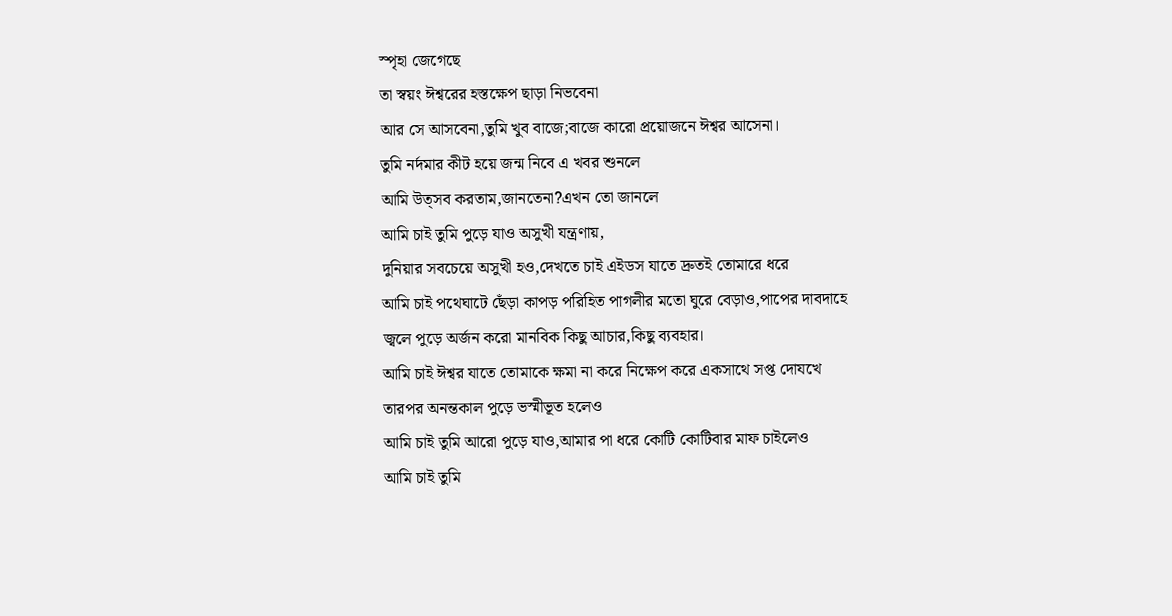স্পৃহা জেগেছে
তা স্বয়ং ঈশ্বরের হস্তক্ষেপ ছাড়া নিভবেনা
আর সে আসবেনা,তুমি খুব বাজে;বাজে কারো প্রয়োজনে ঈশ্বর আসেনা।
তুমি নর্দমার কীট হয়ে জন্ম নিবে এ খবর শুনলে
আমি উত্সব করতাম,জানতেনা?এখন তো জানলে
আমি চাই তুমি পুড়ে যাও অসুখী যন্ত্রণায়,
দুনিয়ার সবচেয়ে অসুখী হও,দেখতে চাই এইডস যাতে দ্রুতই তোমারে ধরে
আমি চাই পথেঘাটে ছেঁড়া কাপড় পরিহিত পাগলীর মতো ঘুরে বেড়াও,পাপের দাবদাহে
জ্বলে পুড়ে অর্জন করো মানবিক কিছু আচার,কিছু ব্যবহার।
আমি চাই ঈশ্বর যাতে তোমাকে ক্ষমা না করে নিক্ষেপ করে একসাথে সপ্ত দোযখে
তারপর অনন্তকাল পুড়ে ভস্মীভূত হলেও
আমি চাই তুমি আরো পুড়ে যাও,আমার পা ধরে কোটি কোটিবার মাফ চাইলেও
আমি চাই তুমি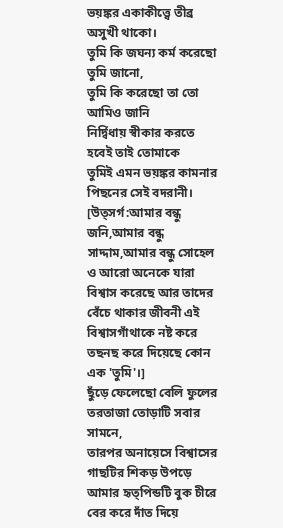ভয়ঙ্কর একাকীত্ত্বে তীব্র অসুখী থাকো।
তুমি কি জঘন্য কর্ম করেছো তুমি জানো,
তুমি কি করেছো তা তো আমিও জানি
নির্দ্বিধায় স্বীকার করতে হবেই তাই তোমাকে
তুমিই এমন ভয়ঙ্কর কামনার পিছনের সেই বদরানী।
[উত্সর্গ:আমার বন্ধু জনি,আমার বন্ধু সাদ্দাম,আমার বন্ধু সোহেল ও আরো অনেকে যারা বিশ্বাস করেছে আর তাদের বেঁচে থাকার জীবনী এই বিশ্বাসগাঁথাকে নষ্ট করে তছনছ করে দিয়েছে কোন এক 'তুমি'।]
ছুঁড়ে ফেলেছো বেলি ফুলের তরতাজা তোড়াটি সবার সামনে,
তারপর অনায়েসে বিশ্বাসের গাছটির শিকড় উপড়ে
আমার হৃত্পিন্ডটি বুক চীরে বের করে দাঁত দিয়ে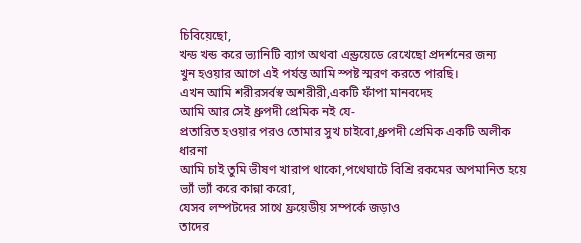চিবিয়েছো,
খন্ড খন্ড করে ভ্যানিটি ব্যাগ অথবা এন্ড্রয়েডে রেখেছো প্রদর্শনের জন্য
খুন হওয়ার আগে এই পর্যন্ত আমি স্পষ্ট স্মরণ করতে পারছি।
এখন আমি শরীরসর্বস্ব অশরীরী,একটি ফাঁপা মানবদেহ
আমি আর সেই ধ্রুপদী প্রেমিক নই যে-
প্রতারিত হওয়ার পরও তোমার সুখ চাইবো,ধ্রুপদী প্রেমিক একটি অলীক ধারনা
আমি চাই তুমি ভীষণ খারাপ থাকো,পথেঘাটে বিশ্রি রকমের অপমানিত হয়ে ভ্যাঁ ভ্যাঁ করে কান্না করো,
যেসব লম্পটদের সাথে ফ্রয়েডীয় সম্পর্কে জড়াও
তাদের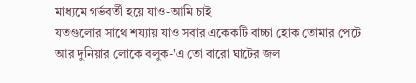মাধ্যমে গর্ভবর্তী হয়ে যাও-আমি চাই
যতগুলোর সাথে শয্যায় যাও সবার একেকটি বাচ্চা হোক তোমার পেটে
আর দুনিয়ার লোকে বলুক-'এ তো বারো ঘাটের জল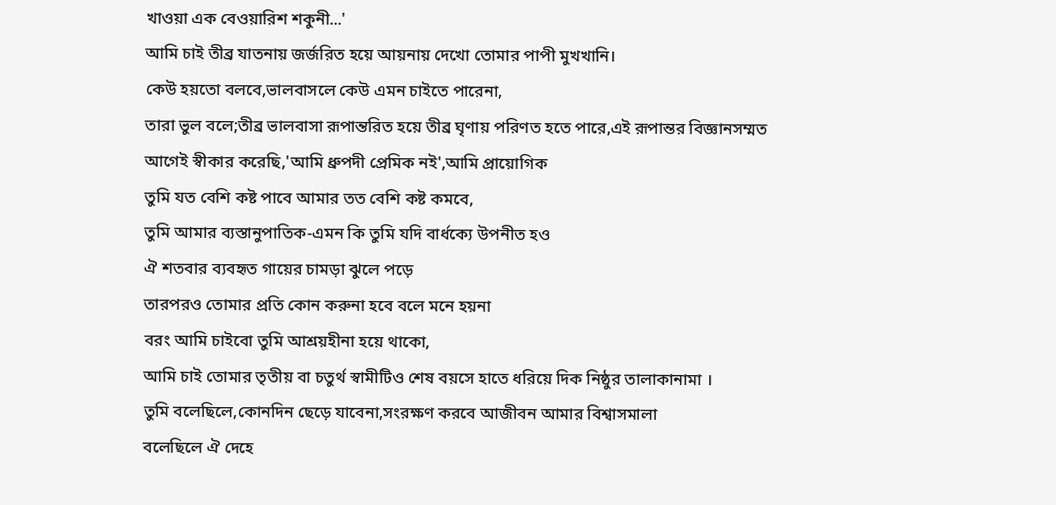খাওয়া এক বেওয়ারিশ শকুনী...'
আমি চাই তীব্র যাতনায় জর্জরিত হয়ে আয়নায় দেখো তোমার পাপী মুখখানি।
কেউ হয়তো বলবে,ভালবাসলে কেউ এমন চাইতে পারেনা,
তারা ভুল বলে;তীব্র ভালবাসা রূপান্তরিত হয়ে তীব্র ঘৃণায় পরিণত হতে পারে,এই রূপান্তর বিজ্ঞানসম্মত
আগেই স্বীকার করেছি,'আমি ধ্রুপদী প্রেমিক নই',আমি প্রায়োগিক
তুমি যত বেশি কষ্ট পাবে আমার তত বেশি কষ্ট কমবে,
তুমি আমার ব্যস্তানুপাতিক-এমন কি তুমি যদি বার্ধক্যে উপনীত হও
ঐ শতবার ব্যবহৃত গায়ের চামড়া ঝুলে পড়ে
তারপরও তোমার প্রতি কোন করুনা হবে বলে মনে হয়না
বরং আমি চাইবো তুমি আশ্রয়হীনা হয়ে থাকো,
আমি চাই তোমার তৃতীয় বা চতুর্থ স্বামীটিও শেষ বয়সে হাতে ধরিয়ে দিক নিষ্ঠুর তালাকানামা ।
তুমি বলেছিলে,কোনদিন ছেড়ে যাবেনা,সংরক্ষণ করবে আজীবন আমার বিশ্বাসমালা
বলেছিলে ঐ দেহে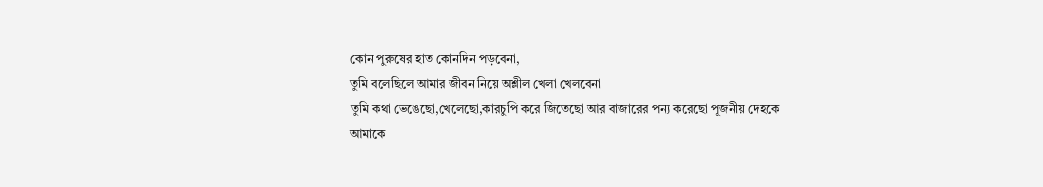কোন পুরুষের হাত কোনদিন পড়বেনা,
তুমি বলেছিলে আমার জীবন নিয়ে অশ্লীল খেলা খেলবেনা
তুমি কথা ভেঙেছো,খেলেছো,কারচুপি করে জিতেছো আর বাজারের পন্য করেছো পূজনীয় দেহকে
আমাকে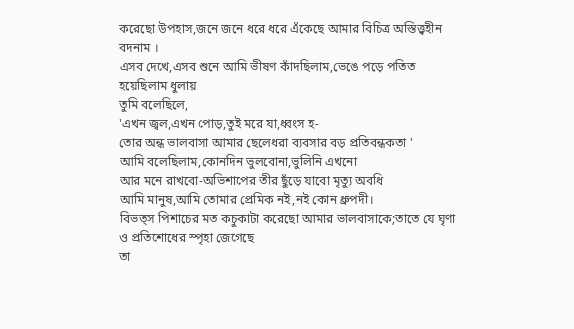করেছো উপহাস,জনে জনে ধরে ধরে এঁকেছে আমার বিচিত্র অস্তিত্ত্বহীন বদনাম ।
এসব দেখে,এসব শুনে আমি ভীষণ কাঁদছিলাম,ভেঙে পড়ে পতিত হয়েছিলাম ধুলায়
তুমি বলেছিলে,
'এখন জ্বল,এখন পোড়,তুই মরে যা,ধ্বংস হ-
তোর অন্ধ ভালবাসা আমার ছেলেধরা ব্যবসার বড় প্রতিবন্ধকতা '
আমি বলেছিলাম,কোনদিন ভুলবোনা,ভুলিনি এখনো
আর মনে রাখবো-অভিশাপের তীর ছুঁড়ে যাবো মৃত্যু অবধি
আমি মানুষ,আমি তোমার প্রেমিক নই,নই কোন ধ্রুপদী।
বিভত্স পিশাচের মত কচুকাটা করেছো আমার ভালবাসাকে;তাতে যে ঘৃণা ও প্রতিশোধের স্পৃহা জেগেছে
তা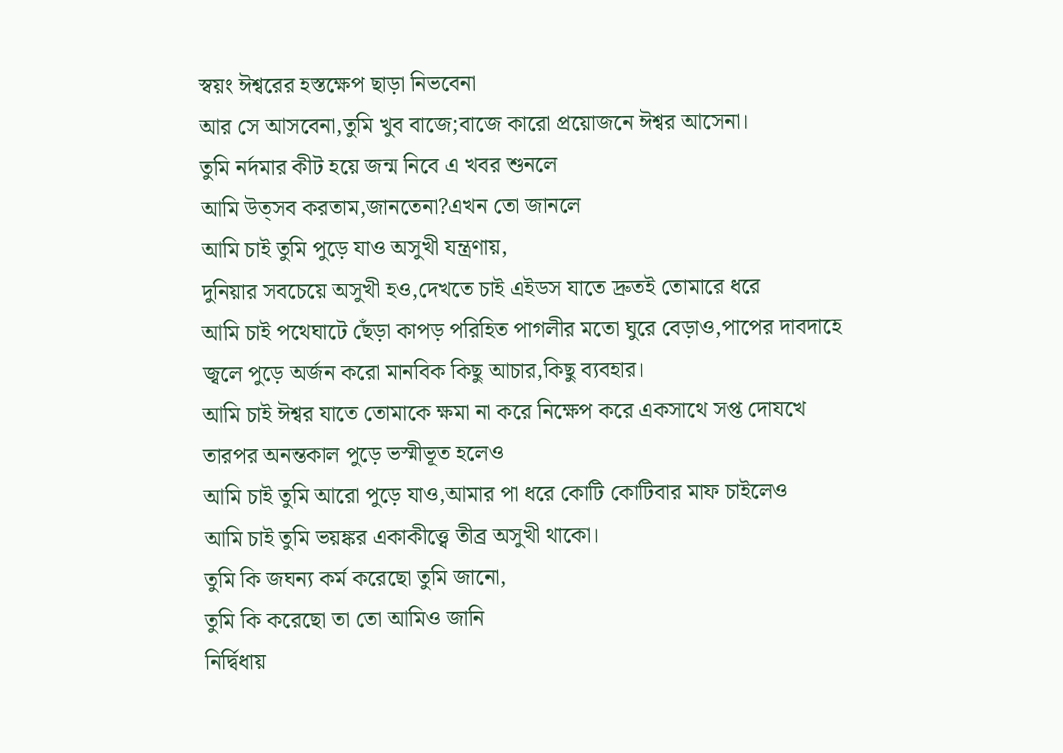স্বয়ং ঈশ্বরের হস্তক্ষেপ ছাড়া নিভবেনা
আর সে আসবেনা,তুমি খুব বাজে;বাজে কারো প্রয়োজনে ঈশ্বর আসেনা।
তুমি নর্দমার কীট হয়ে জন্ম নিবে এ খবর শুনলে
আমি উত্সব করতাম,জানতেনা?এখন তো জানলে
আমি চাই তুমি পুড়ে যাও অসুখী যন্ত্রণায়,
দুনিয়ার সবচেয়ে অসুখী হও,দেখতে চাই এইডস যাতে দ্রুতই তোমারে ধরে
আমি চাই পথেঘাটে ছেঁড়া কাপড় পরিহিত পাগলীর মতো ঘুরে বেড়াও,পাপের দাবদাহে
জ্বলে পুড়ে অর্জন করো মানবিক কিছু আচার,কিছু ব্যবহার।
আমি চাই ঈশ্বর যাতে তোমাকে ক্ষমা না করে নিক্ষেপ করে একসাথে সপ্ত দোযখে
তারপর অনন্তকাল পুড়ে ভস্মীভূত হলেও
আমি চাই তুমি আরো পুড়ে যাও,আমার পা ধরে কোটি কোটিবার মাফ চাইলেও
আমি চাই তুমি ভয়ঙ্কর একাকীত্ত্বে তীব্র অসুখী থাকো।
তুমি কি জঘন্য কর্ম করেছো তুমি জানো,
তুমি কি করেছো তা তো আমিও জানি
নির্দ্বিধায়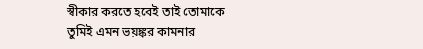স্বীকার করতে হবেই তাই তোমাকে
তুমিই এমন ভয়ঙ্কর কামনার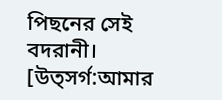পিছনের সেই বদরানী।
[উত্সর্গ:আমার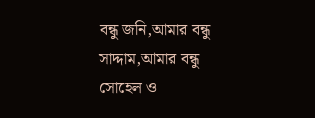বন্ধু জনি,আমার বন্ধু সাদ্দাম,আমার বন্ধু সোহেল ও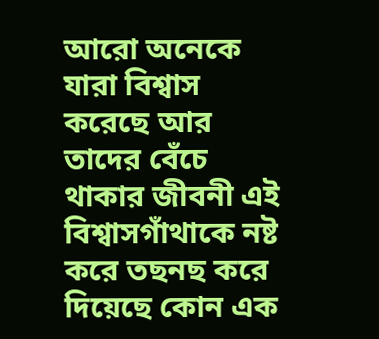আরো অনেকে যারা বিশ্বাস করেছে আর তাদের বেঁচে থাকার জীবনী এই বিশ্বাসগাঁথাকে নষ্ট করে তছনছ করে দিয়েছে কোন এক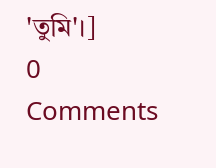'তুমি'।]
0 Comments